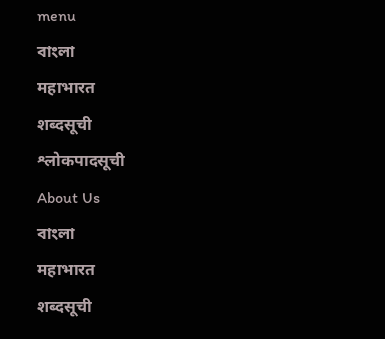menu
বাংলা
महाभारत
शब्दसूची
श्लोकपादसूची
About Us
বাংলা
महाभारत
शब्दसूची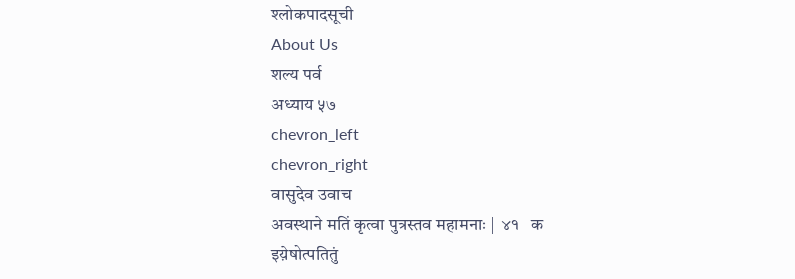श्लोकपादसूची
About Us
शल्य पर्व
अध्याय ५७
chevron_left
chevron_right
वासुदेव उवाच
अवस्थाने मतिं कृत्वा पुत्रस्तव महामनाः |  ४१   क
इय़ेषोत्पतितुं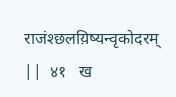राजंश्छलय़िष्यन्वृकोदरम् ||  ४१   ख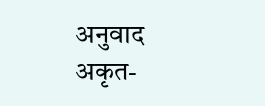अनुवाद
अकृत-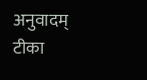अनुवादम्
टीका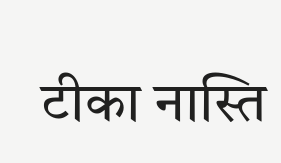टीका नास्ति